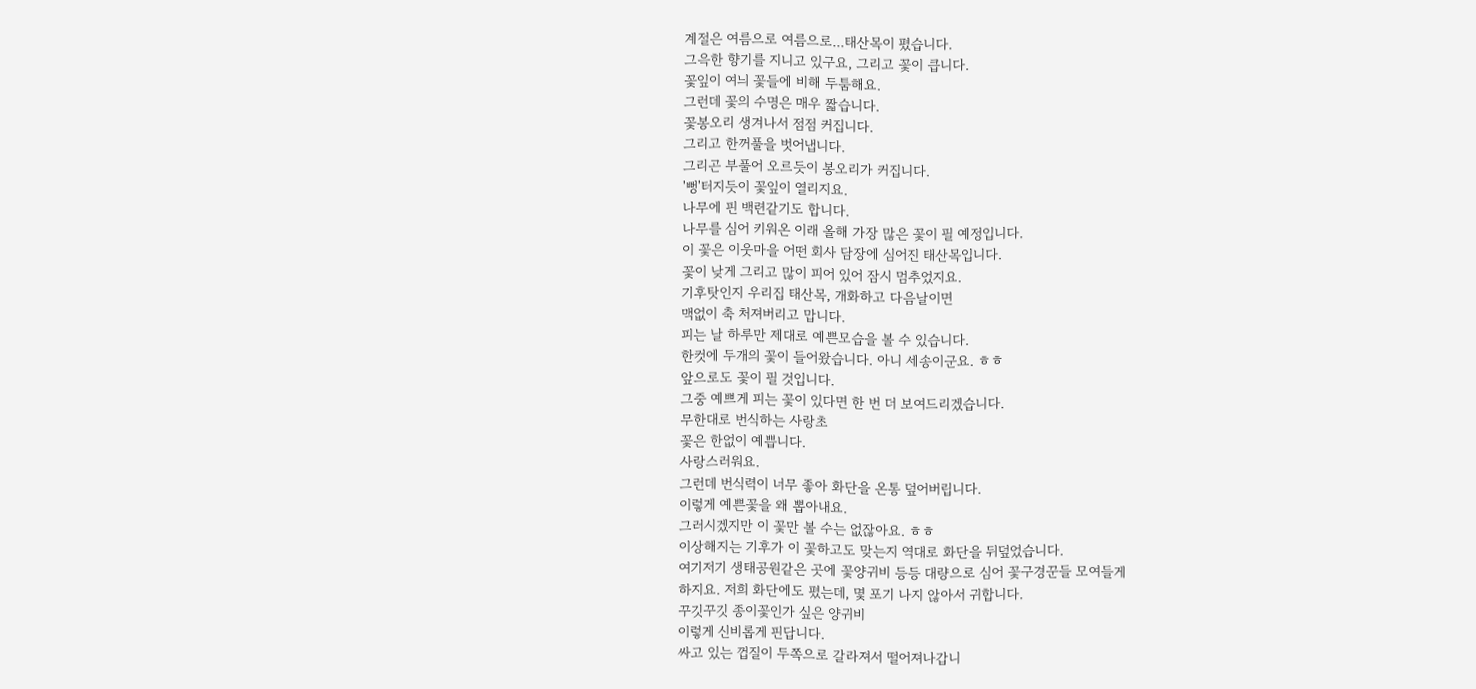계절은 여름으로 여름으로...태산목이 폈습니다.
그윽한 향기를 지니고 있구요, 그리고 꽃이 큽니다.
꽃잎이 여늬 꽃들에 비해 두툼해요.
그런데 꽃의 수명은 매우 짧습니다.
꽃봉오리 생겨나서 점점 커집니다.
그리고 한꺼풀을 벗어냅니다.
그리곤 부풀어 오르듯이 봉오리가 커집니다.
'뻥'터지듯이 꽃잎이 열리지요.
나무에 핀 백련같기도 합니다.
나무를 심어 키워온 이래 올해 가장 많은 꽃이 필 예정입니다.
이 꽃은 이웃마을 어떤 회사 담장에 심어진 태산목입니다.
꽃이 낮게 그리고 많이 피어 있어 잠시 멈추었지요.
기후탓인지 우리집 태산목, 개화하고 다음날이면
맥없이 축 처져버리고 맙니다.
피는 날 하루만 제대로 예쁜모습을 볼 수 있습니다.
한컷에 두개의 꽃이 들어왔습니다. 아니 세송이군요. ㅎㅎ
앞으로도 꽃이 필 것입니다.
그중 예쁘게 피는 꽃이 있다면 한 번 더 보여드리겠습니다.
무한대로 번식하는 사랑초
꽃은 한없이 예쁩니다.
사랑스러워요.
그런데 번식력이 너무 좋아 화단을 온통 덮어버립니다.
이렇게 예쁜꽃을 왜 뽑아내요.
그러시겠지만 이 꽃만 볼 수는 없잖아요. ㅎㅎ
이상해지는 기후가 이 꽃하고도 맞는지 역대로 화단을 뒤덮었습니다.
여기저기 생태공원같은 곳에 꽃양귀비 등등 대량으로 심어 꽃구경꾼들 모여들게
하지요. 저희 화단에도 폈는데, 몇 포기 나지 않아서 귀합니다.
꾸깃꾸깃 종이꽃인가 싶은 양귀비
이렇게 신비롭게 핀답니다.
싸고 있는 껍질이 두쪽으로 갈라져서 떨어져나갑니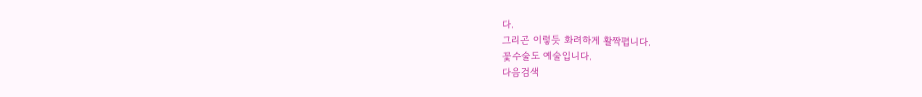다.
그리곤 이렇듯 화려하게 활짝폅니다.
꽃수술도 예술입니다.
다음검색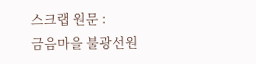스크랩 원문 :
금음마을 불광선원